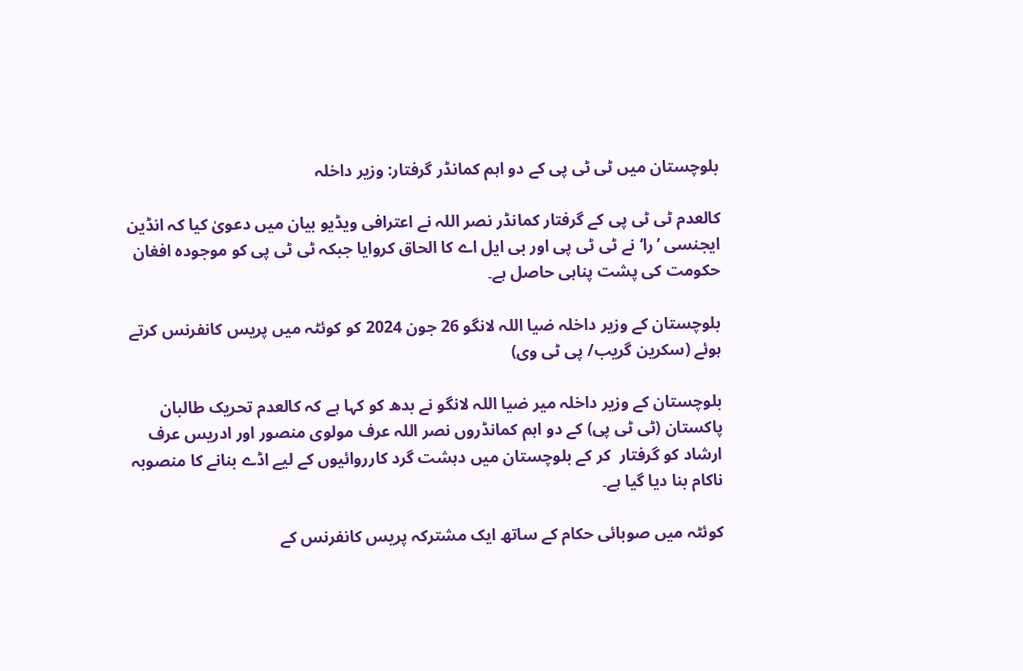بلوچستان میں ٹی ٹی پی کے دو اہم کمانڈر گرفتار: وزیر داخلہ

کالعدم ٹی ٹی پی کے گرفتار کمانڈر نصر اللہ نے اعترافی ویڈیو بیان میں دعویٰ کیا کہ انڈین ایجنسی ’را‘ نے ٹی ٹی پی اور بی ایل اے کا الحاق کروایا جبکہ ٹی ٹی پی کو موجودہ افغان حکومت کی پشت پناہی حاصل ہے۔

بلوچستان کے وزیر داخلہ ضیا اللہ لانگو 26 جون 2024 کو کوئٹہ میں پریس کانفرنس کرتے ہوئے (سکرین گریب/ پی ٹی وی)

بلوچستان کے وزیر داخلہ میر ضیا اللہ لانگو نے بدھ کو کہا ہے کہ کالعدم تحریک طالبان پاکستان (ٹی ٹی پی) کے دو اہم کمانڈروں نصر اللہ عرف مولوی منصور اور ادریس عرف ارشاد کو گرفتار  کر کے بلوچستان میں دہشت گرد کارروائیوں کے لیے اڈے بنانے کا منصوبہ ناکام بنا دیا گیا ہے۔

کوئٹہ میں صوبائی حکام کے ساتھ ایک مشترکہ پریس کانفرنس کے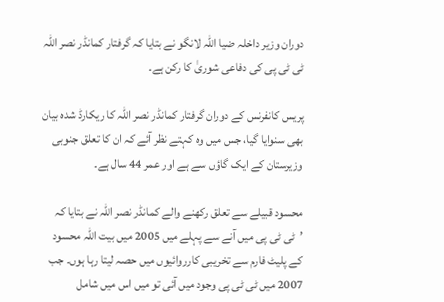دوران وزیر داخلہ ضیا اللہ لانگو نے بتایا کہ گرفتار کمانڈر نصر اللہ ٹی ٹی پی کی دفاعی شوریٰ کا رکن ہے۔

پریس کانفرنس کے دوران گرفتار کمانڈر نصر اللہ کا ریکارڈ شدہ بیان بھی سنوایا گیا، جس میں وہ کہتے نظر آئے کہ ان کا تعلق جنوبی وزیرستان کے ایک گاؤں سے ہے اور عمر 44 سال ہے۔

محسود قبیلے سے تعلق رکھنے والے کمانڈر نصر اللہ نے بتایا کہ ’ٹی ٹی پی میں آنے سے پہلے میں 2005 میں بیت اللہ محسود کے پلیٹ فارم سے تخریبی کارروائیوں میں حصہ لیتا رہا ہوں۔ جب 2007 میں ٹی ٹی پی وجود میں آئی تو میں اس میں شامل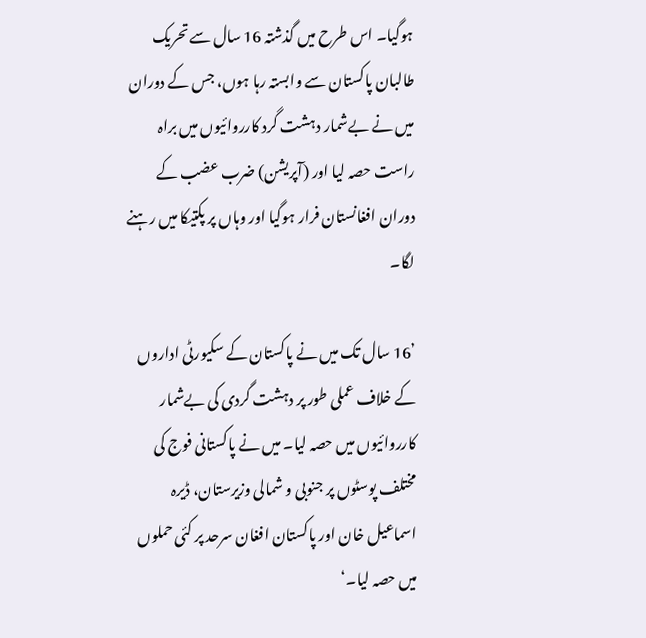ہوگیا۔ اس طرح میں گذشتہ 16 سال سے تحریک طالبان پاکستان سے وابستہ رہا ہوں، جس کے دوران میں نے بےشمار دہشت گرد کارروائیوں میں براہ راست حصہ لیا اور (آپریشن) ضرب عضب کے دوران افغانستان فرار ہوگیا اور وہاں پر پکتیکا میں رہنے لگا۔

’16 سال تک میں نے پاکستان کے سکیورٹی اداروں کے خلاف عملی طور پر دہشت گردی کی بےشمار کارروائیوں میں حصہ لیا۔ میں نے پاکستانی فوج کی مختلف پوسٹوں پر جنوبی و شمالی وزیرستان، ڈیرہ اسماعیل خان اور پاکستان افغان سرحد پر کئی حملوں میں حصہ لیا۔‘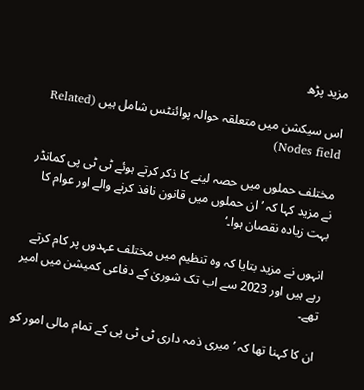مزید پڑھ

اس سیکشن میں متعلقہ حوالہ پوائنٹس شامل ہیں (Related Nodes field)

مختلف حملوں میں حصہ لینے کا ذکر کرتے ہوئے ٹی ٹی پی کمانڈر نے مزید کہا کہ ’ان حملوں میں قانون نافذ کرنے والے اور عوام کا بہت زیادہ نقصان ہوا۔‘

انہوں نے مزید بتایا کہ وہ تنظیم میں مختلف عہدوں پر کام کرتے رہے ہیں اور 2023 سے اب تک شوریٰ کے دفاعی کمیشن میں امیر تھے۔

ان کا کہنا تھا کہ ’میری ذمہ داری ٹی ٹی پی کے تمام مالی امور کو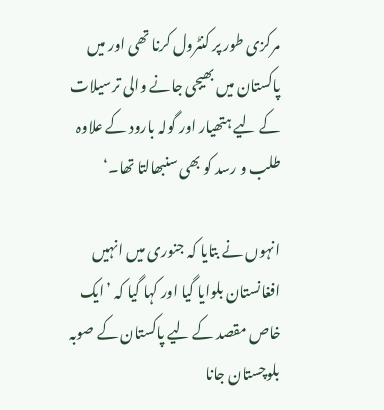مرکزی طور پر کنٹرول کرنا تھی اور میں پاکستان میں بھیجی جانے والی ترسیلات کے لیے ہتھیار اور گولہ بارود کے علاوہ طلب و رسد کو بھی سنبھالتا تھا۔‘

انہوں نے بتایا کہ جنوری میں انہیں افغانستان بلوایا گیا اور کہا گیا کہ ’ایک خاص مقصد کے لیے پاکستان کے صوبہ بلوچستان جانا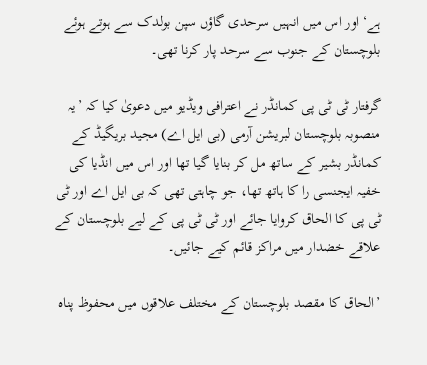ہے‘ اور اس میں انہیں سرحدی گاؤں سپن بولدک سے ہوتے ہوئے بلوچستان کے جنوب سے سرحد پار کرنا تھی۔

گرفتار ٹی ٹی پی کمانڈر نے اعترافی ویڈیو میں دعویٰ کیا کہ ’یہ منصوبہ بلوچستان لبریشن آرمی (بی ایل اے) مجید بریگیڈ کے کمانڈر بشیر کے ساتھ مل کر بنایا گیا تھا اور اس میں انڈیا کی خفیہ ایجنسی را کا ہاتھ تھا، جو چاہتی تھی کہ بی ایل اے اور ٹی ٹی پی کا الحاق کروایا جائے اور ٹی ٹی پی کے لیے بلوچستان کے علاقے خضدار میں مراکز قائم کیے جائیں۔

’الحاق کا مقصد بلوچستان کے مختلف علاقوں میں محفوظ پناہ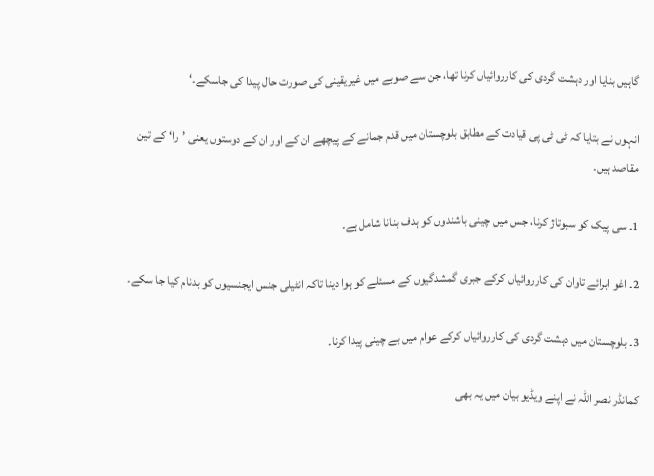گاہیں بنایا اور دہشت گردی کی کارروائیاں کرنا تھا، جن سے صوبے میں غیریقینی کی صورت حال پیدا کی جاسکے۔‘

انہوں نے بتایا کہ ٹی ٹی پی قیادت کے مطابق بلوچستان میں قدم جمانے کے پیچھے ان کے اور ان کے دوستوں یعنی ’را‘ کے تین مقاصد ہیں۔

1۔ سی پیک کو سبوتاژ کرنا، جس میں چینی باشندوں کو ہدف بنانا شامل ہے۔

2۔ اغو ابرائے تاوان کی کارروائیاں کرکے جبری گمشدگیوں کے مسئلے کو ہوا دینا تاکہ انٹیلی جنس ایجنسیوں کو بدنام کیا جا سکے۔

3۔ بلوچستان میں دہشت گردی کی کارروائیاں کرکے عوام میں بے چینی پیدا کرنا۔

کمانڈر نصر اللہ نے اپنے ویڈیو بیان میں یہ بھی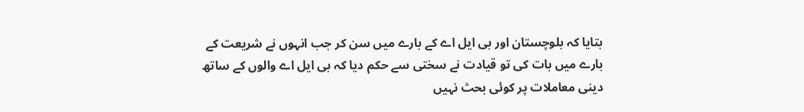بتایا کہ بلوچستان اور بی ایل اے کے بارے میں سن کر جب انہوں نے شریعت کے بارے میں بات کی تو قیادت نے سختی سے حکم دیا کہ بی ایل اے والوں کے ساتھ دینی معاملات پر کوئی بحث نہیں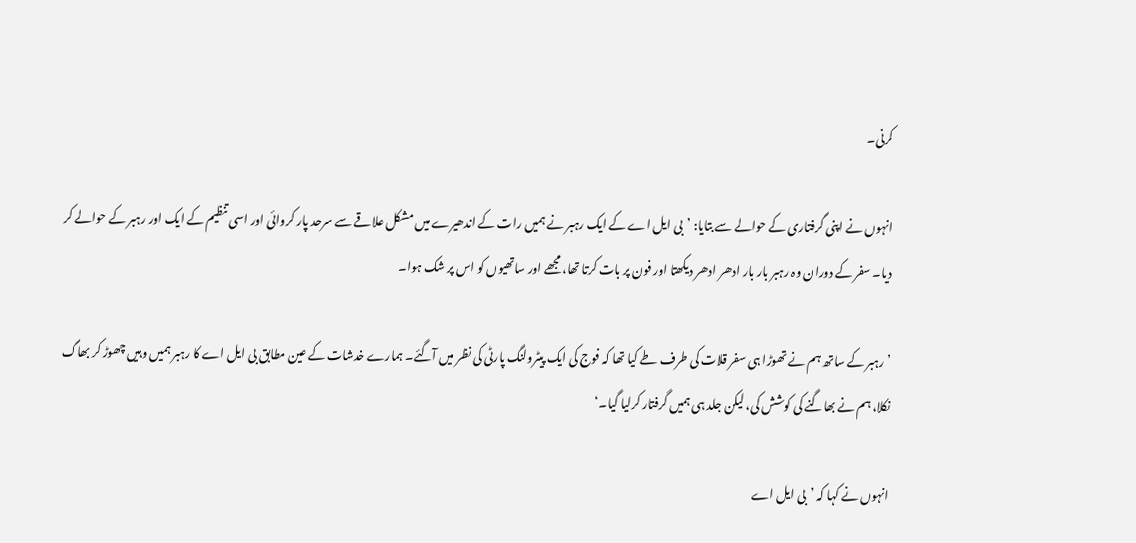کرنی۔

انہوں نے اپنی گرفتاری کے حوالے سے بتایا: ’بی ایل اے کے ایک رہبر نے ہمیں رات کے اندھیرے میں مشکل علاقے سے سرحد پار کروائی اور اسی تنظیم کے ایک اور رہبر کے حوالے کر دیا۔ سفر کے دوران وہ رہبر بار بار ادھر ادھر دیکھتا اور فون پر بات کرتا تھا، مجھے اور ساتھیوں کو اس پر شک ہوا۔

’رہبر کے ساتھ ہم نے تھوڑا ہی سفر قلات کی طرف طے کیا تھا کہ فوج کی ایک پیٹرولنگ پارٹی کی نظر میں آگئے۔ ہمارے خدشات کے عین مطابق بی ایل اے کا رہبر ہمیں وہیں چھوڑ کر بھاگ نکلا، ہم نے بھاگنے کی کوشش کی، لیکن جلد ہی ہمیں گرفتار کرلیا گیا۔‘

انہوں نے کہا کہ ’بی ایل اے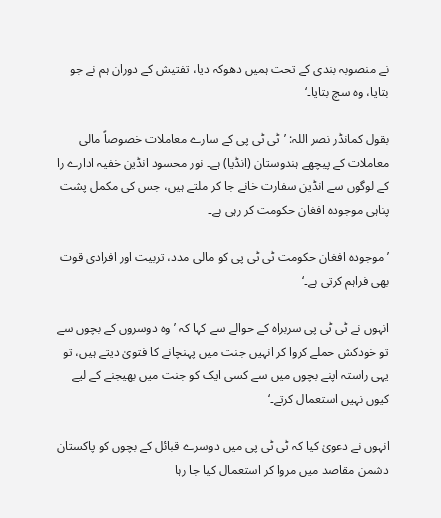نے منصوبہ بندی کے تحت ہمیں دھوکہ دیا، تفتیش کے دوران ہم نے جو بتایا، وہ سچ بتایا۔‘

بقول کمانڈر نصر اللہ: ’ٹی ٹی پی کے سارے معاملات خصوصاً مالی معاملات کے پیچھے ہندوستان (انڈیا) ہے۔ نور محسود انڈین خفیہ ادارے را کے لوگوں سے انڈین سفارت خانے جا کر ملتے ہیں، جس کی مکمل پشت پناہی موجودہ افغان حکومت کر رہی ہے۔

’موجودہ افغان حکومت ٹی ٹی پی کو مالی مدد، تربیت اور افرادی قوت بھی فراہم کرتی ہے۔‘

انہوں نے ٹی ٹی پی سربراہ کے حوالے سے کہا کہ ’وہ دوسروں کے بچوں سے تو خودکش حملے کروا کر انہیں جنت میں پہنچانے کا فتویٰ دیتے ہیں، تو یہی راستہ اپنے بچوں میں سے کسی ایک کو جنت میں بھیجنے کے لیے کیوں نہیں استعمال کرتے۔‘

انہوں نے دعویٰ کیا کہ ٹی ٹی پی میں دوسرے قبائل کے بچوں کو پاکستان دشمن مقاصد میں مروا کر استعمال کیا جا رہا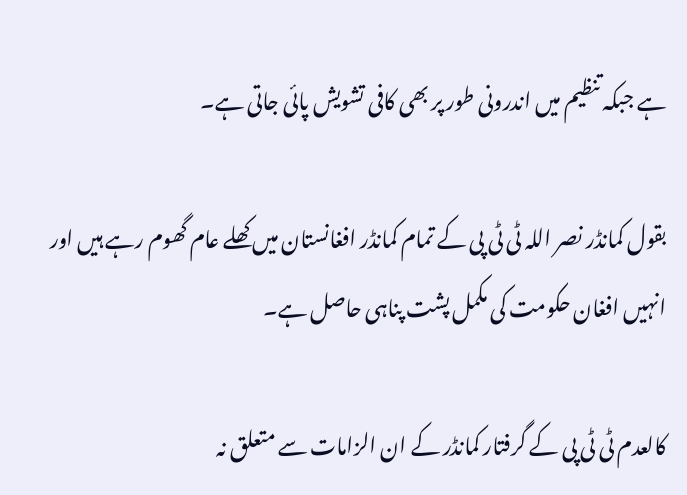ہے جبکہ تنظیم میں اندرونی طور پر بھی کافی تشویش پائی جاتی ہے۔

بقول کمانڈر نصر اللہ ٹی ٹی پی کے تمام کمانڈر افغانستان میں کھلے عام گھوم رہے ہیں اور انہیں افغان حکومت کی مکمل پشت پناہی حاصل ہے۔

کالعدم ٹی ٹی پی کے گرفتار کمانڈر کے ان الزامات سے متعلق نہ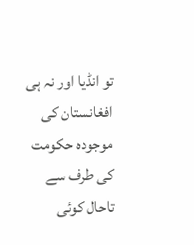تو انڈیا اور نہ ہی افغانستان کی موجودہ حکومت کی طرف سے تاحال کوئی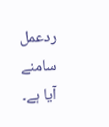ردعمل سامنے آیا ہے۔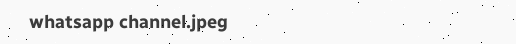whatsapp channel.jpeg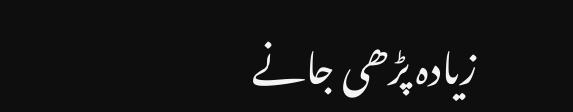زیادہ پڑھی جانے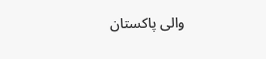والی پاکستان